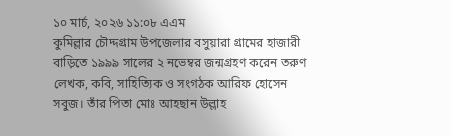১০ মার্চ, ২০২৬ ১১:০৮ এএম
কুমিল্লার চৌদ্দগ্রাম উপজেলার বসুয়ারা গ্রামের হাজারী বাড়িতে ১৯৯৯ সালের ২ নভেম্বর জন্মগ্রহণ করেন তরুণ লেখক, কবি, সাহিত্যিক ও সংগঠক আরিফ হোসেন সবুজ। তাঁর পিতা মোঃ আহছান উল্লাহ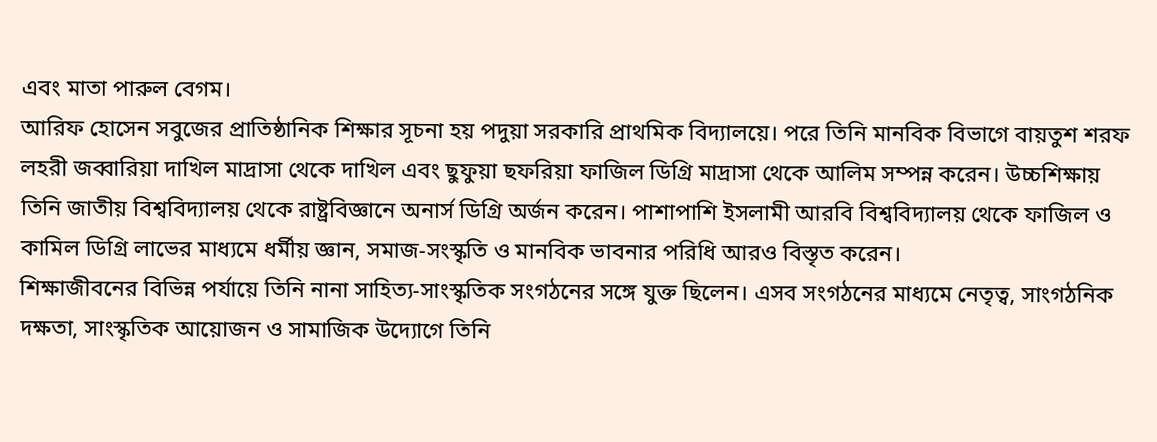এবং মাতা পারুল বেগম।
আরিফ হোসেন সবুজের প্রাতিষ্ঠানিক শিক্ষার সূচনা হয় পদুয়া সরকারি প্রাথমিক বিদ্যালয়ে। পরে তিনি মানবিক বিভাগে বায়তুশ শরফ লহরী জব্বারিয়া দাখিল মাদ্রাসা থেকে দাখিল এবং ছুফুয়া ছফরিয়া ফাজিল ডিগ্রি মাদ্রাসা থেকে আলিম সম্পন্ন করেন। উচ্চশিক্ষায় তিনি জাতীয় বিশ্ববিদ্যালয় থেকে রাষ্ট্রবিজ্ঞানে অনার্স ডিগ্রি অর্জন করেন। পাশাপাশি ইসলামী আরবি বিশ্ববিদ্যালয় থেকে ফাজিল ও কামিল ডিগ্রি লাভের মাধ্যমে ধর্মীয় জ্ঞান, সমাজ-সংস্কৃতি ও মানবিক ভাবনার পরিধি আরও বিস্তৃত করেন।
শিক্ষাজীবনের বিভিন্ন পর্যায়ে তিনি নানা সাহিত্য-সাংস্কৃতিক সংগঠনের সঙ্গে যুক্ত ছিলেন। এসব সংগঠনের মাধ্যমে নেতৃত্ব, সাংগঠনিক দক্ষতা, সাংস্কৃতিক আয়োজন ও সামাজিক উদ্যোগে তিনি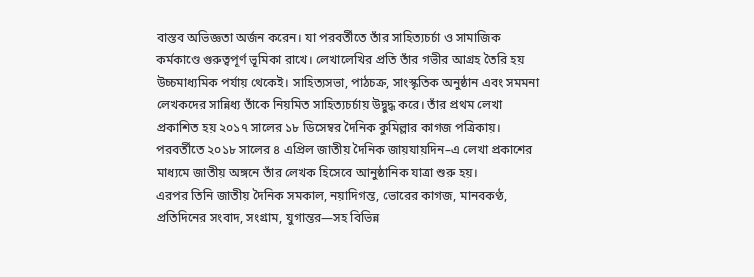বাস্তব অভিজ্ঞতা অর্জন করেন। যা পরবর্তীতে তাঁর সাহিত্যচর্চা ও সামাজিক কর্মকাণ্ডে গুরুত্বপূর্ণ ভূমিকা রাখে। লেখালেখির প্রতি তাঁর গভীর আগ্রহ তৈরি হয় উচ্চমাধ্যমিক পর্যায় থেকেই। সাহিত্যসভা, পাঠচক্র, সাংস্কৃতিক অনুষ্ঠান এবং সমমনা লেখকদের সান্নিধ্য তাঁকে নিয়মিত সাহিত্যচর্চায় উদ্বুদ্ধ করে। তাঁর প্রথম লেখা প্রকাশিত হয় ২০১৭ সালের ১৮ ডিসেম্বর দৈনিক কুমিল্লার কাগজ পত্রিকায়। পরবর্তীতে ২০১৮ সালের ৪ এপ্রিল জাতীয় দৈনিক জায়যায়দিন–এ লেখা প্রকাশের মাধ্যমে জাতীয় অঙ্গনে তাঁর লেখক হিসেবে আনুষ্ঠানিক যাত্রা শুরু হয়।
এরপর তিনি জাতীয় দৈনিক সমকাল, নয়াদিগন্ত, ভোরের কাগজ, মানবকণ্ঠ, প্রতিদিনের সংবাদ, সংগ্রাম, যুগান্তর—সহ বিভিন্ন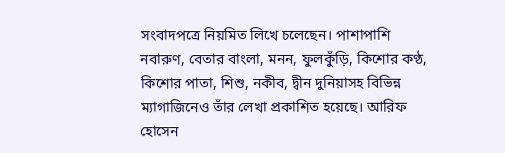সংবাদপত্রে নিয়মিত লিখে চলেছেন। পাশাপাশি নবারুণ, বেতার বাংলা, মনন, ফুলকুঁড়ি, কিশোর কণ্ঠ, কিশোর পাতা, শিশু, নকীব, দ্বীন দুনিয়াসহ বিভিন্ন ম্যাগাজিনেও তাঁর লেখা প্রকাশিত হয়েছে। আরিফ হোসেন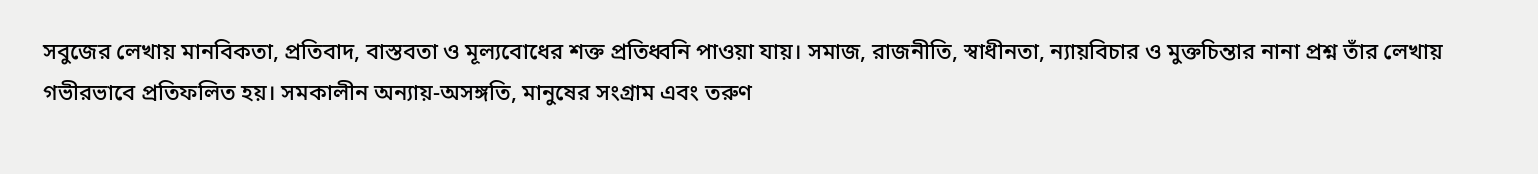সবুজের লেখায় মানবিকতা, প্রতিবাদ, বাস্তবতা ও মূল্যবোধের শক্ত প্রতিধ্বনি পাওয়া যায়। সমাজ, রাজনীতি, স্বাধীনতা, ন্যায়বিচার ও মুক্তচিন্তার নানা প্রশ্ন তাঁর লেখায় গভীরভাবে প্রতিফলিত হয়। সমকালীন অন্যায়-অসঙ্গতি, মানুষের সংগ্রাম এবং তরুণ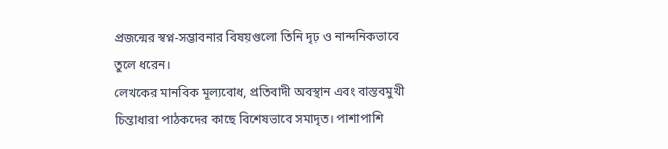প্রজন্মের স্বপ্ন-সম্ভাবনার বিষয়গুলো তিনি দৃঢ় ও নান্দনিকভাবে তুলে ধরেন।
লেখকের মানবিক মূল্যবোধ, প্রতিবাদী অবস্থান এবং বাস্তবমুখী চিন্তাধারা পাঠকদের কাছে বিশেষভাবে সমাদৃত। পাশাপাশি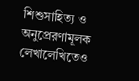শিশুসাহিত্য ও অনুপ্রেরণামূলক লেখালেখিতেও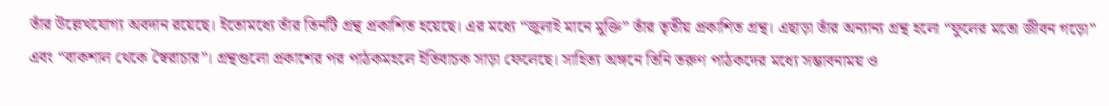তাঁর উল্লেখযোগ্য অবদান রয়েছে। ইতোমধ্যে তাঁর তিনটি গ্রন্থ প্রকাশিত হয়েছে। এর মধ্যে “জুলাই মানে মুক্তি” তাঁর তৃতীয় প্রকাশিত গ্রন্থ। এছাড়া তাঁর অন্যান্য গ্রন্থ হলো “ফুলের মতো জীবন গড়ো” এবং “বাকশাল থেকে স্বৈরাচার”। গ্রন্থগুলো প্রকাশের পর পাঠকমহলে ইতিবাচক সাড়া ফেলেছে। সাহিত্য অঙ্গনে তিনি তরুণ পাঠকদের মধ্যে সম্ভাবনাময় ও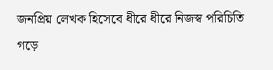জনপ্রিয় লেখক হিসেবে ধীরে ধীরে নিজস্ব পরিচিতি গড়ে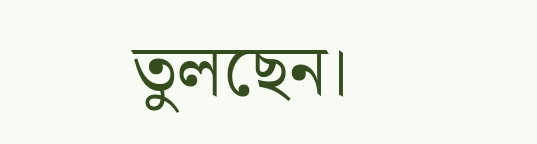তুলছেন।